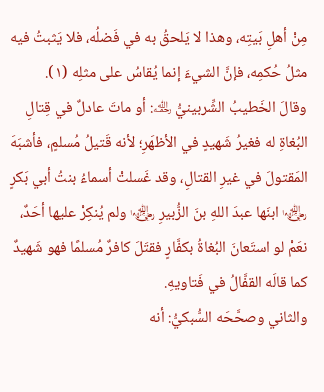مِنْ أهلِ بَيتِه، وهذا لا يَلحقُ به في فَضلُه، فلا يَثبتُ فيه مثلُ حُكمِه، فإنَّ الشيءَ إنما يُقاسُ على مثلِه (١).
وقالَ الخَطيبُ الشِّربينيُّ ﵀: أو ماتَ عادلٌ في قِتالِ البُغاةِ له فغيرُ شَهيدٍ في الأظهَرِ؛ لأنه قَتيلُ مُسلمٍ، فأشبَهَ المَقتولَ في غيرِ القتالِ، وقد غَسلتْ أسماءُ بنتُ أبي بَكرٍ ﵄ ابنَها عبدَ اللهِ بنَ الزُّبيرِ ﵄ ولم يُنكِرْ عليها أحَدٌ، نعَمْ لو استَعانَ البُغاةُ بكفَّارٍ فقتَلَ كافرٌ مُسلمًا فهو شَهيدٌ كما قالَه القفَّالُ في فَتاويهِ.
والثاني وصحَّحَه السُّبكيُّ: أنه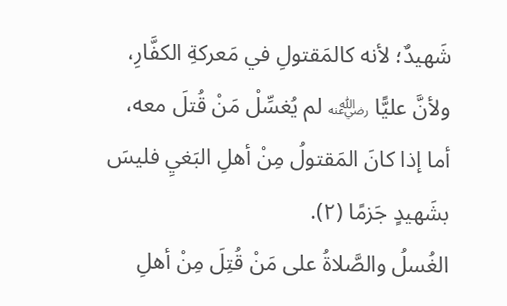شَهيدٌ؛ لأنه كالمَقتولِ في مَعركةِ الكفَّارِ، ولأنَّ عليًّا ﵁ لم يُغسِّلْ مَنْ قُتلَ معه، أما إذا كانَ المَقتولُ مِنْ أهلِ البَغيِ فليسَ بشَهيدٍ جَزمًا (٢).
الغُسلُ والصَّلاةُ على مَنْ قُتِلَ مِنْ أهلِ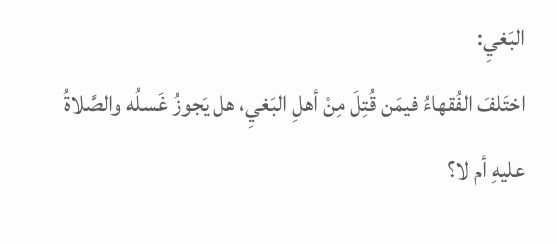البَغيِ:
اختَلفَ الفُقهاءُ فيمَن قُتِلَ مِنْ أهلِ البَغيِ، هل يَجوزُ غَسلُه والصَّلاةُ عليهِ أم لا؟